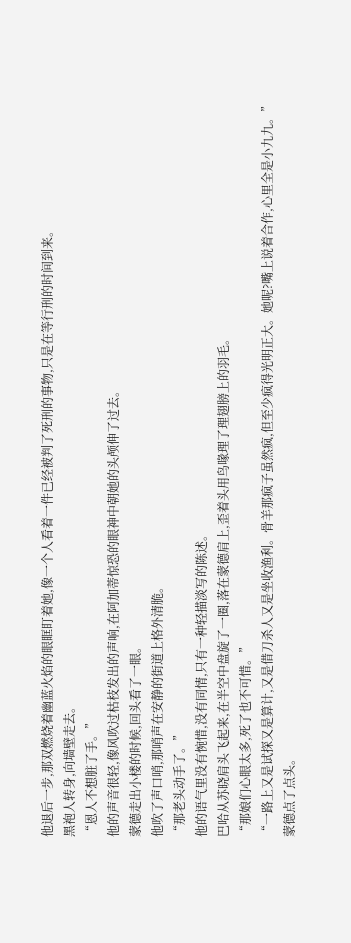他退后一步,那双燃烧着幽蓝火焰的眼眶盯着她,像一个人看着一件已经被判了死刑的事物,只是在等行刑的时间到来。
黑袍人转身,向墙壁走去。
“恩人不想脏了手。”
他的声音很轻,像风吹过枯枝发出的声响,在阿加蒂惊恐的眼神中朝她的头颅伸了过去。
蒙德走出小楼的时候,回头看了一眼。
他吹了声口哨,那哨声在安静的街道上格外清脆。
“那老头动手了。”
他的语气里没有惋惜,没有同情,只有一种轻描淡写的陈述。
巴哈从苏晓肩头飞起来,在半空中盘旋了一圈,落在蒙德肩上,歪着头用鸟喙理了理翅膀上的羽毛。
“那娘们心眼太多,死了也不可惜。”
“一路上又是试探又是算计,又是借刀杀人又是坐收渔利。骨羊那疯子虽然疯,但至少疯得光明正大。她呢?嘴上说着合作,心里全是小九九。”
蒙德点了点头。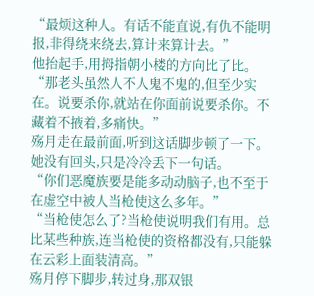“最烦这种人。有话不能直说,有仇不能明报,非得绕来绕去,算计来算计去。”
他抬起手,用拇指朝小楼的方向比了比。
“那老头虽然人不人鬼不鬼的,但至少实在。说要杀你,就站在你面前说要杀你。不藏着不掖着,多痛快。”
殇月走在最前面,听到这话脚步顿了一下。
她没有回头,只是冷冷丢下一句话。
“你们恶魔族要是能多动动脑子,也不至于在虚空中被人当枪使这么多年。”
“当枪使怎么了?当枪使说明我们有用。总比某些种族,连当枪使的资格都没有,只能躲在云彩上面装清高。”
殇月停下脚步,转过身,那双银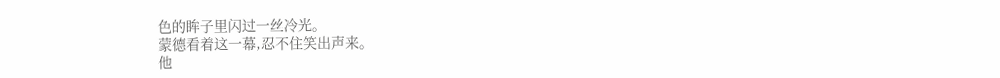色的眸子里闪过一丝冷光。
蒙德看着这一幕,忍不住笑出声来。
他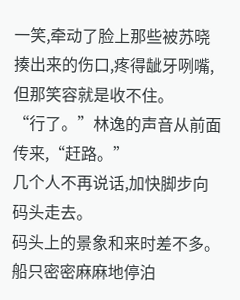一笑,牵动了脸上那些被苏晓揍出来的伤口,疼得龇牙咧嘴,但那笑容就是收不住。
“行了。”林逸的声音从前面传来,“赶路。”
几个人不再说话,加快脚步向码头走去。
码头上的景象和来时差不多。
船只密密麻麻地停泊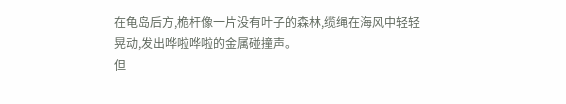在龟岛后方,桅杆像一片没有叶子的森林,缆绳在海风中轻轻晃动,发出哗啦哗啦的金属碰撞声。
但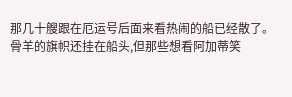那几十艘跟在厄运号后面来看热闹的船已经散了。
骨羊的旗帜还挂在船头,但那些想看阿加蒂笑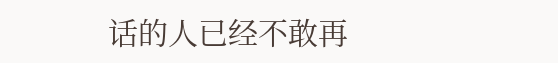话的人已经不敢再